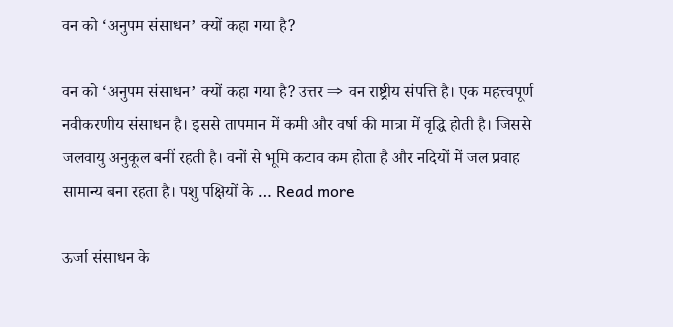वन को ‘अनुपम संसाधन’ क्यों कहा गया है?

वन को ‘अनुपम संसाधन’ क्यों कहा गया है? उत्तर ⇒ वन राष्ट्रीय संपत्ति है। एक महत्त्वपूर्ण नवीकरणीय संसाधन है। इससे तापमान में कमी और वर्षा की मात्रा में वृद्धि होती है। जिससे जलवायु अनुकूल बनीं रहती है। वनों से भूमि कटाव कम होता है और नदियों में जल प्रवाह सामान्य बना रहता है। पशु पक्षियों के … Read more

ऊर्जा संसाधन के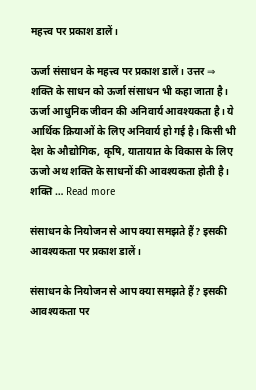महत्त्व पर प्रकाश डालें।

ऊर्जा संसाधन के महत्त्व पर प्रकाश डालें। उत्तर ⇒ शक्ति के साधन को ऊर्जा संसाधन भी कहा जाता है। ऊर्जा आधुनिक जीवन की अनिवार्य आवश्यकता है। ये आर्थिक क्रियाओं के लिए अनिवार्य हो गई है। किसी भी देश के औद्योगिक, कृषि, यातायात के विकास के लिए ऊजो अथ शक्ति के साधनों की आवश्यकता होती है। शक्ति … Read more

संसाधन के नियोजन से आप क्या समझते हैं? इसकी आवश्यकता पर प्रकाश डालें।

संसाधन के नियोजन से आप क्या समझते हैं? इसकी आवश्यकता पर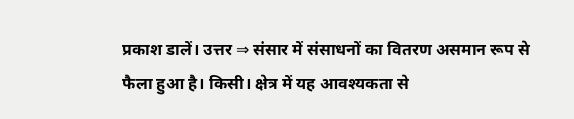प्रकाश डालें। उत्तर ⇒ संसार में संसाधनों का वितरण असमान रूप से फैला हुआ है। किसी। क्षेत्र में यह आवश्यकता से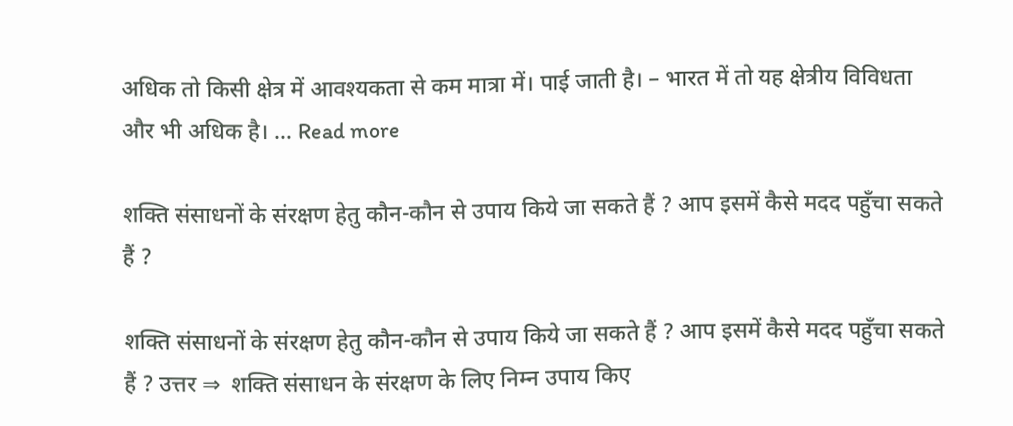अधिक तो किसी क्षेत्र में आवश्यकता से कम मात्रा में। पाई जाती है। – भारत में तो यह क्षेत्रीय विविधता और भी अधिक है। … Read more

शक्ति संसाधनों के संरक्षण हेतु कौन-कौन से उपाय किये जा सकते हैं ? आप इसमें कैसे मदद पहुँचा सकते हैं ?

शक्ति संसाधनों के संरक्षण हेतु कौन-कौन से उपाय किये जा सकते हैं ? आप इसमें कैसे मदद पहुँचा सकते हैं ? उत्तर ⇒  शक्ति संसाधन के संरक्षण के लिए निम्न उपाय किए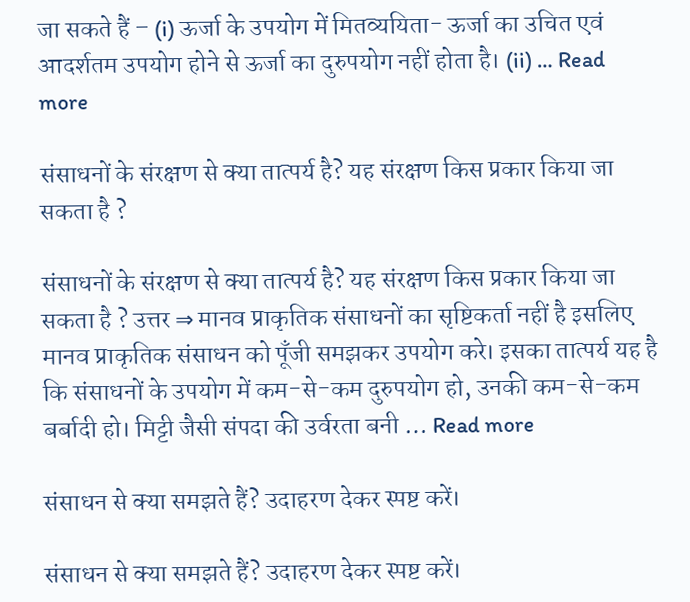जा सकते हैं – (i) ऊर्जा के उपयोग में मितव्ययिता- ऊर्जा का उचित एवं आदर्शतम उपयोग होने से ऊर्जा का दुरुपयोग नहीं होता है। (ii) … Read more

संसाधनों के संरक्षण से क्या तात्पर्य है? यह संरक्षण किस प्रकार किया जा सकता है ?

संसाधनों के संरक्षण से क्या तात्पर्य है? यह संरक्षण किस प्रकार किया जा सकता है ? उत्तर ⇒ मानव प्राकृतिक संसाधनों का सृष्टिकर्ता नहीं है इसलिए मानव प्राकृतिक संसाधन को पूँजी समझकर उपयोग करे। इसका तात्पर्य यह है कि संसाधनों के उपयोग में कम-से-कम दुरुपयोग हो, उनकी कम-से-कम बर्बादी हो। मिट्टी जैसी संपदा की उर्वरता बनी … Read more

संसाधन से क्या समझते हैं? उदाहरण देकर स्पष्ट करें।

संसाधन से क्या समझते हैं? उदाहरण देकर स्पष्ट करें।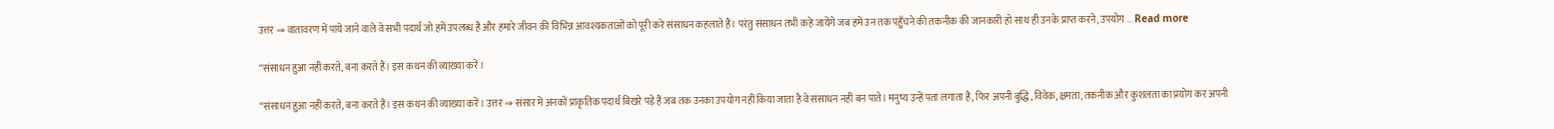उत्तर ⇒ वातावरण में पाये जाने वाले वे सभी पदार्थ जो हमें उपलब्ध है और हमारे जीवन की विभिन्न आवश्यकताओं को पूरी करे संसाधन कहलाते हैं। परंतु संसाधन तभी कहे जायेंगे जब हमें उन तक पहुँचने की तकनीक की जानकारी हो साथ ही उनके प्राप्त करने, उपयोग … Read more

“संसाधन हुआ नहीं करते, बना करते हैं। इस कथन की व्याख्या करें।

“संसाधन हुआ नहीं करते, बना करते हैं। इस कथन की व्याख्या करें। उत्तर ⇒ संसार में अनकों प्राकृतिक पदार्थ बिखरे पड़े हैं जब तक उनका उपयोग नहीं किया जाता है वे संसाधन नहीं बन पाते। मनुष्य उन्हें पता लगाता है, फिर अपनी बुद्धि, विवेक, क्षमता, तकनीक और कुशलता का प्रयोग कर अपनी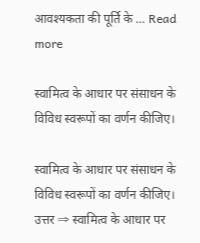आवश्यकता की पूर्ति के … Read more

स्वामित्व के आधार पर संसाधन के विविध स्वरूपों का वर्णन कीजिए।

स्वामित्व के आधार पर संसाधन के विविध स्वरूपों का वर्णन कीजिए। उत्तर ⇒ स्वामित्व के आधार पर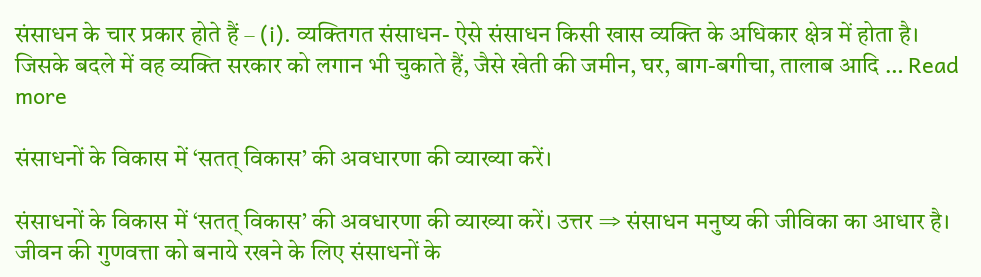संसाधन के चार प्रकार होते हैं – (i). व्यक्तिगत संसाधन- ऐसे संसाधन किसी खास व्यक्ति के अधिकार क्षेत्र में होता है। जिसके बदले में वह व्यक्ति सरकार को लगान भी चुकाते हैं, जैसे खेती की जमीन, घर, बाग-बगीचा, तालाब आदि … Read more

संसाधनों के विकास में ‘सतत् विकास’ की अवधारणा की व्याख्या करें।

संसाधनों के विकास में ‘सतत् विकास’ की अवधारणा की व्याख्या करें। उत्तर ⇒ संसाधन मनुष्य की जीविका का आधार है। जीवन की गुणवत्ता को बनाये रखने के लिए संसाधनों के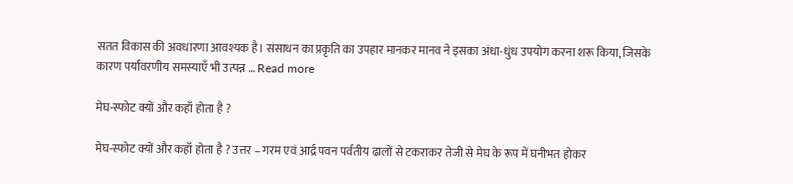सतत विकास की अवधारणा आवश्यक है। संसाधन का प्रकृति का उपहार मानकर मानव ने इसका अंधा-धुंध उपयोग करना शरू किया, जिसके कारण पर्यावरणीय समस्याएँ भी उत्पन्न … Read more

मेघ-स्फोट क्यों और कहाँ होता है ?

मेघ-स्फोट क्यों और कहाँ होता है ? उत्तर – गरम एवं आर्द्र पवन पर्वतीय ढालों से टकराकर तेजी से मेघ के रूप में घनीभत होकर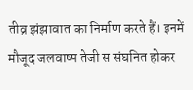तीव्र झंझावात का निर्माण करते हैं। इनमें मौजूद जलवाष्प तेजी स संघनित होकर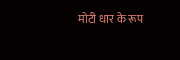मोटी धार के रूप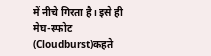में नीचे गिरता है। इसे ही मेघ-स्फोट (Cloudburst)कहते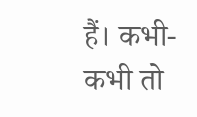हैं। कभी-कभी तो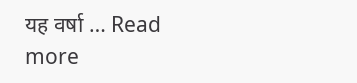यह वर्षा … Read more